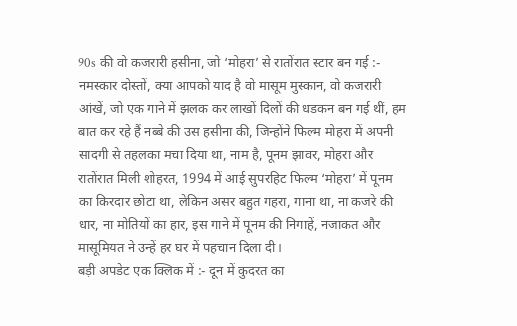90s की वो कजरारी हसीना, जो ‘मोहरा’ से रातोंरात स्टार बन गई :- नमस्कार दोस्तों, क्या आपको याद है वो मासूम मुस्कान, वो कजरारी आंखें, जो एक गाने में झलक कर लाखों दिलों की धडकन बन गई थीं, हम बात कर रहे हैं नब्बे की उस हसीना की, जिन्होंने फिल्म मोहरा में अपनी सादगी से तहलका मचा दिया था, नाम है, पूनम झावर, मोहरा और रातोंरात मिली शोहरत, 1994 में आई सुपरहिट फिल्म ‘मोहरा’ में पूनम का किरदार छोटा था, लेकिन असर बहुत गहरा, गाना था, ना कजरे की धार, ना मोतियों का हार, इस गाने में पूनम की निगाहें, नजाकत और मासूमियत ने उन्हें हर घर में पहचान दिला दी।
बड़ी अपडेट एक क्लिक में :- दून में कुदरत का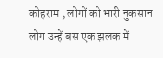कोहराम , लोगों को भारी नुकसान
लोग उन्हें बस एक झलक में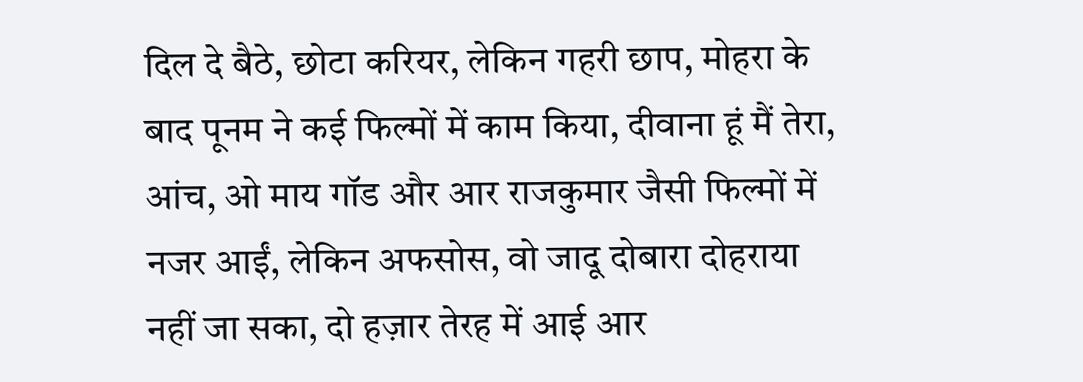दिल दे बैठे, छोटा करियर, लेकिन गहरी छाप, मोहरा के बाद पूनम ने कई फिल्मों में काम किया, दीवाना हूं मैं तेरा, आंच, ओ माय गॉड और आर राजकुमार जैसी फिल्मों में नजर आईं, लेकिन अफसोस, वो जादू दोबारा दोहराया नहीं जा सका, दो हज़ार तेरह में आई आर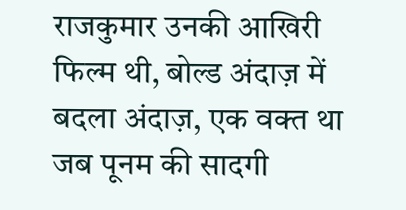राजकुमार उनकी आखिरी फिल्म थी, बोल्ड अंदाज़ में बदला अंदाज़, एक वक्त था जब पूनम की सादगी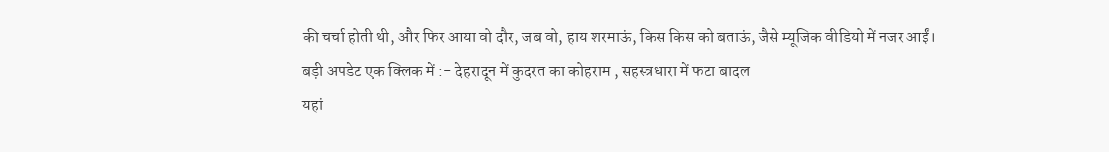की चर्चा होती थी, और फिर आया वो दौर, जब वो, हाय शरमाऊं, किस किस को बताऊं, जैसे म्यूजिक वीडियो में नजर आईं।
बड़ी अपडेट एक क्लिक में :- देहरादून में कुदरत का कोहराम , सहस्त्रधारा में फटा बादल
यहां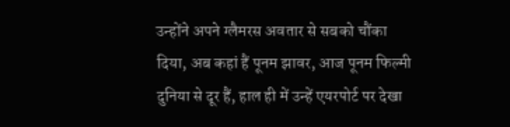उन्होंने अपने ग्लैमरस अवतार से सबको चौंका दिया, अब कहां हैं पूनम झावर, आज पूनम फिल्मी दुनिया से दूर हैं, हाल ही में उन्हें एयरपोर्ट पर देखा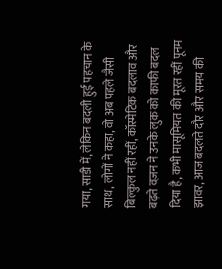गया, साडी में, लेकिन बदली हुई पहचान के साथ, लोगों ने कहा, वो अब पहले जैसी बिल्कुल नहीं रहीं, कॉस्मेटिक बदलाव और बढ़ते वज़न ने उनके लुक को काफी बदल दिया है, कभी मासूमियत की मूरत रहीं पूनम झावर, आज बदलते दौर और समय की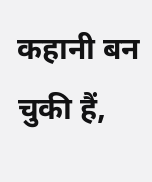कहानी बन चुकी हैं,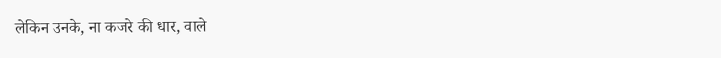लेकिन उनके, ना कजरे की धार, वाले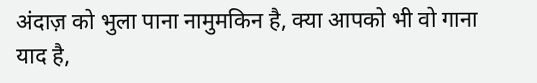अंदाज़ को भुला पाना नामुमकिन है, क्या आपको भी वो गाना याद है,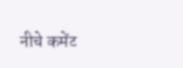नीचे कमेंट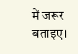में जरूर बताइए।